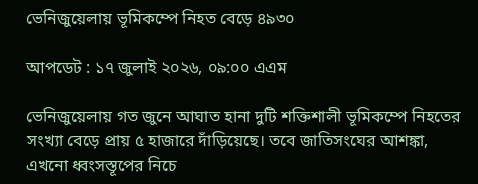ভেনিজুয়েলায় ভূমিকম্পে নিহত বেড়ে ৪৯৩০

আপডেট : ১৭ জুলাই ২০২৬, ০৯:০০ এএম

ভেনিজুয়েলায় গত জুনে আঘাত হানা দুটি শক্তিশালী ভূমিকম্পে নিহতের সংখ্যা বেড়ে প্রায় ৫ হাজারে দাঁড়িয়েছে। তবে জাতিসংঘের আশঙ্কা, এখনো ধ্বংসস্তূপের নিচে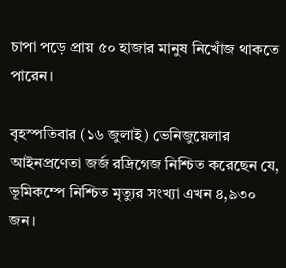চাপা পড়ে প্রায় ৫০ হাজার মানুষ নিখোঁজ থাকতে পারেন।

বৃহস্পতিবার (১৬ জুলাই) ভেনিজুয়েলার আইনপ্রণেতা জর্জ রদ্রিগেজ নিশ্চিত করেছেন যে, ভূমিকম্পে নিশ্চিত মৃত্যুর সংখ্যা এখন ৪,৯৩০ জন।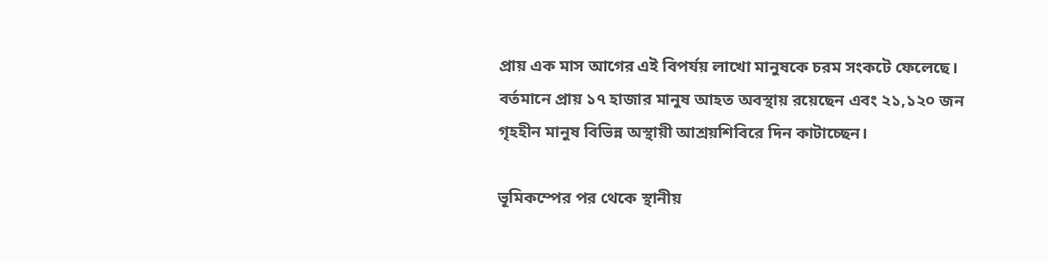প্রায় এক মাস আগের এই বিপর্যয় লাখো মানুষকে চরম সংকটে ফেলেছে। বর্তমানে প্রায় ১৭ হাজার মানুষ আহত অবস্থায় রয়েছেন এবং ২১,১২০ জন গৃহহীন মানুষ বিভিন্ন অস্থায়ী আশ্রয়শিবিরে দিন কাটাচ্ছেন।

ভূমিকম্পের পর থেকে স্থানীয়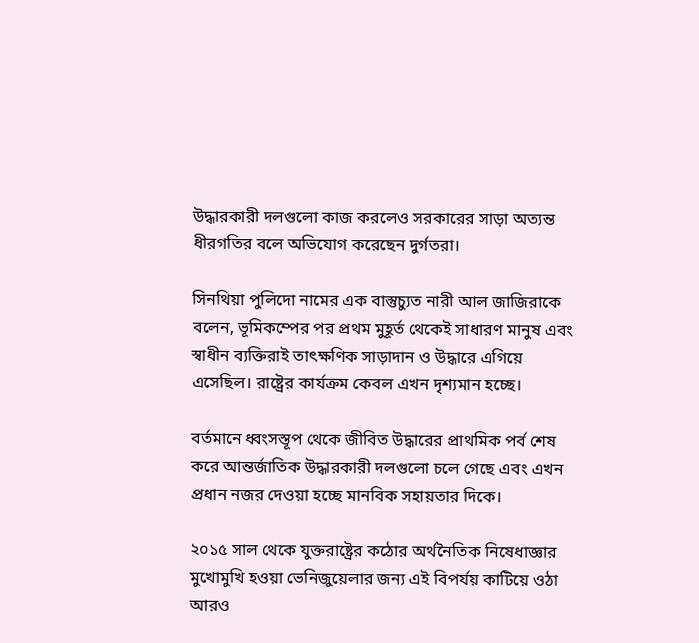উদ্ধারকারী দলগুলো কাজ করলেও সরকারের সাড়া অত্যন্ত ধীরগতির বলে অভিযোগ করেছেন দুর্গতরা।

সিনথিয়া পুলিদো নামের এক বাস্তুচ্যুত নারী আল জাজিরাকে বলেন, ভূমিকম্পের পর প্রথম মুহূর্ত থেকেই সাধারণ মানুষ এবং স্বাধীন ব্যক্তিরাই তাৎক্ষণিক সাড়াদান ও উদ্ধারে এগিয়ে এসেছিল। রাষ্ট্রের কার্যক্রম কেবল এখন দৃশ্যমান হচ্ছে।

বর্তমানে ধ্বংসস্তূপ থেকে জীবিত উদ্ধারের প্রাথমিক পর্ব শেষ করে আন্তর্জাতিক উদ্ধারকারী দলগুলো চলে গেছে এবং এখন প্রধান নজর দেওয়া হচ্ছে মানবিক সহায়তার দিকে।

২০১৫ সাল থেকে যুক্তরাষ্ট্রের কঠোর অর্থনৈতিক নিষেধাজ্ঞার মুখোমুখি হওয়া ভেনিজুয়েলার জন্য এই বিপর্যয় কাটিয়ে ওঠা আরও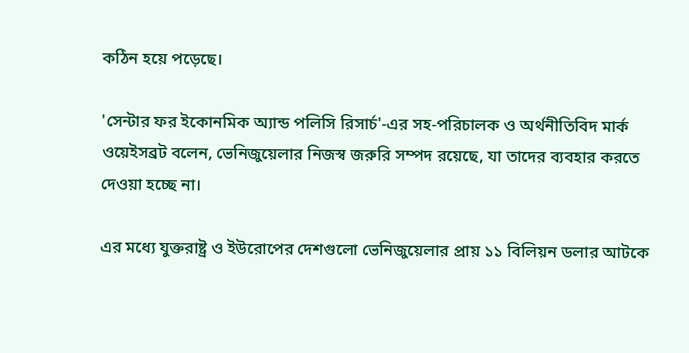কঠিন হয়ে পড়েছে।

'সেন্টার ফর ইকোনমিক অ্যান্ড পলিসি রিসার্চ'-এর সহ-পরিচালক ও অর্থনীতিবিদ মার্ক ওয়েইসব্রট বলেন, ভেনিজুয়েলার নিজস্ব জরুরি সম্পদ রয়েছে, যা তাদের ব্যবহার করতে দেওয়া হচ্ছে না।

এর মধ্যে যুক্তরাষ্ট্র ও ইউরোপের দেশগুলো ভেনিজুয়েলার প্রায় ১১ বিলিয়ন ডলার আটকে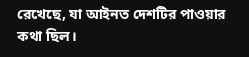রেখেছে, যা আইনত দেশটির পাওয়ার কথা ছিল।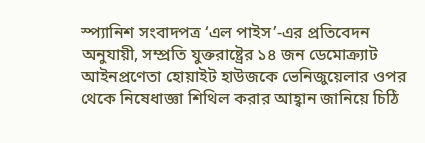স্প্যানিশ সংবাদপত্র ‘এল পাইস’-এর প্রতিবেদন অনুযায়ী, সম্প্রতি যুক্তরাষ্ট্রের ১৪ জন ডেমোক্র্যাট আইনপ্রণেতা হোয়াইট হাউজকে ভেনিজুয়েলার ওপর থেকে নিষেধাজ্ঞা শিথিল করার আহ্বান জানিয়ে চিঠি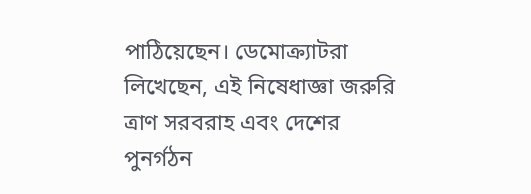পাঠিয়েছেন। ডেমোক্র্যাটরা লিখেছেন, এই নিষেধাজ্ঞা জরুরি ত্রাণ সরবরাহ এবং দেশের পুনর্গঠন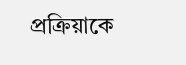প্রক্রিয়াকে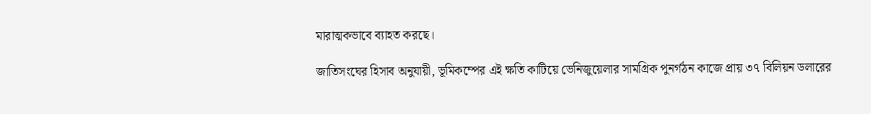মারাত্মকভাবে ব্যাহত করছে।

জাতিসংঘের হিসাব অনুযায়ী, ভূমিকম্পের এই ক্ষতি কাটিয়ে ভেনিজুয়েলার সামগ্রিক পুনর্গঠন কাজে প্রায় ৩৭ বিলিয়ন ডলারের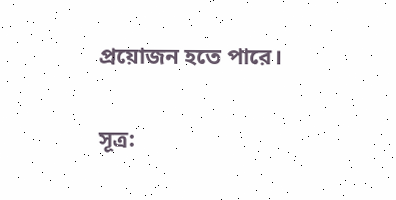প্রয়োজন হতে পারে।

সূত্র: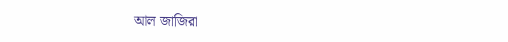আল জাজিরা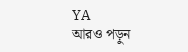YA
আরও পড়ুন